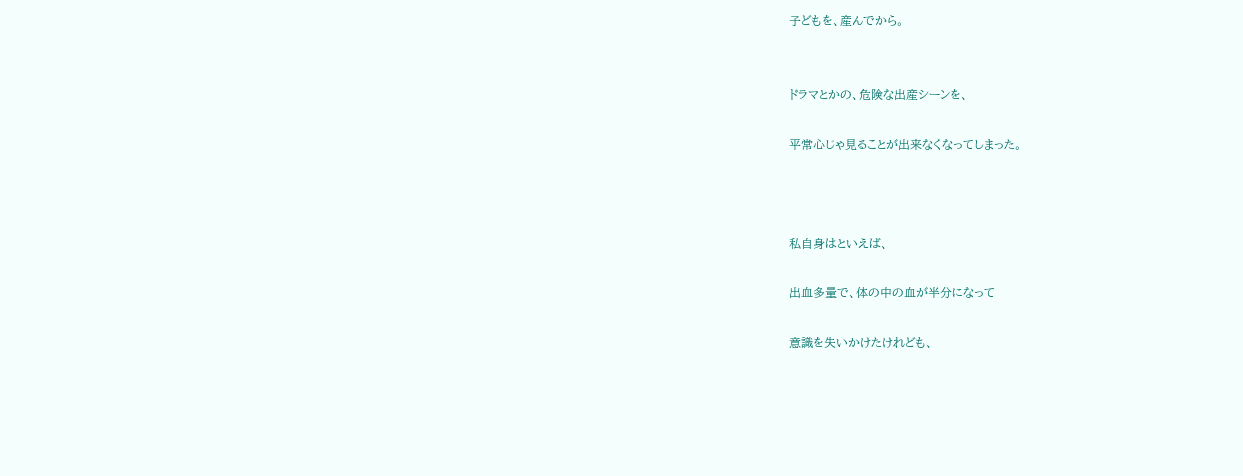子どもを、産んでから。


ドラマとかの、危険な出産シーンを、

平常心じゃ見ることが出来なくなってしまった。



私自身はといえば、

出血多量で、体の中の血が半分になって

意識を失いかけたけれども、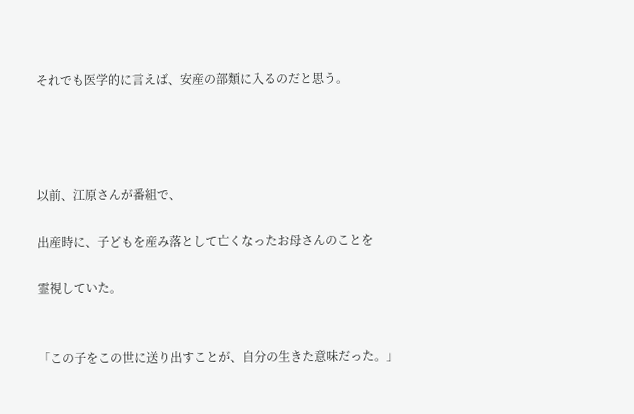それでも医学的に言えば、安産の部類に入るのだと思う。




以前、江原さんが番組で、

出産時に、子どもを産み落として亡くなったお母さんのことを

霊視していた。


「この子をこの世に送り出すことが、自分の生きた意味だった。」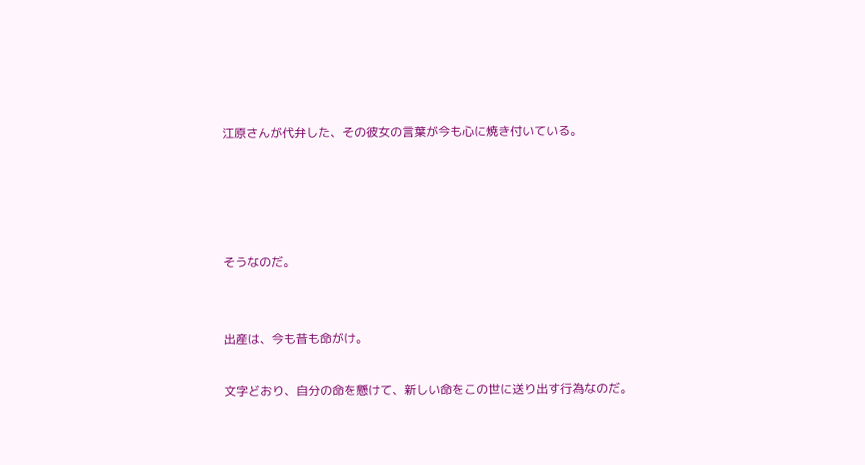江原さんが代弁した、その彼女の言葉が今も心に焼き付いている。




そうなのだ。


出産は、今も昔も命がけ。

文字どおり、自分の命を懸けて、新しい命をこの世に送り出す行為なのだ。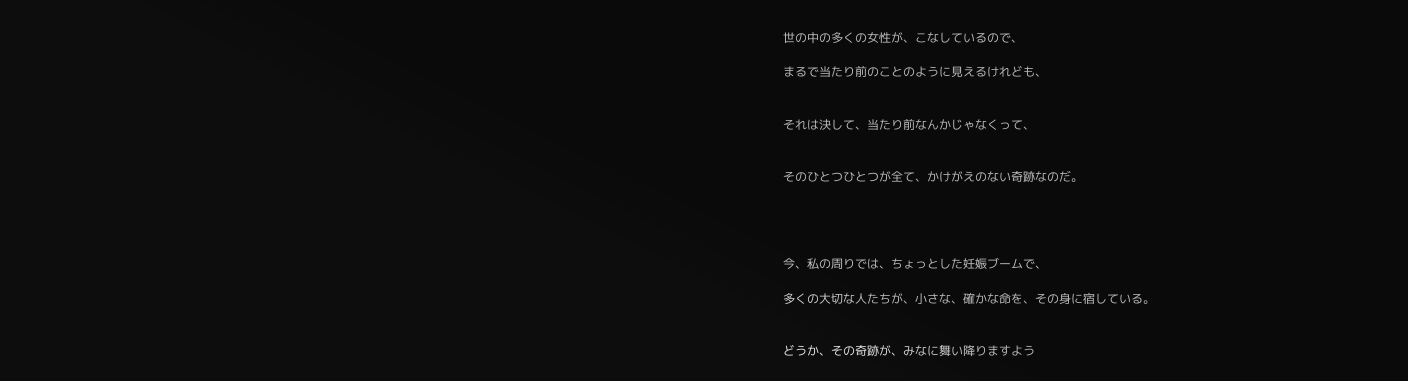世の中の多くの女性が、こなしているので、

まるで当たり前のことのように見えるけれども、


それは決して、当たり前なんかじゃなくって、


そのひとつひとつが全て、かけがえのない奇跡なのだ。




今、私の周りでは、ちょっとした妊娠ブームで、

多くの大切な人たちが、小さな、確かな命を、その身に宿している。


どうか、その奇跡が、みなに舞い降りますよう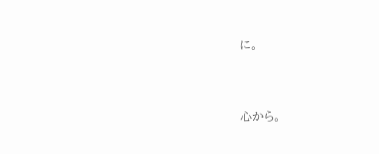に。


心から。